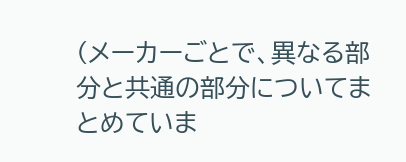(メーカーごとで、異なる部分と共通の部分についてまとめていま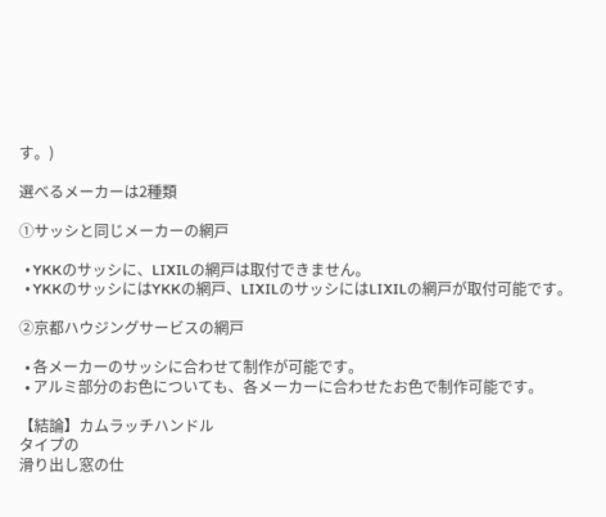す。)

選べるメーカーは2種類

①サッシと同じメーカーの網戸

  • YKKのサッシに、LIXILの網戸は取付できません。
  • YKKのサッシにはYKKの網戸、LIXILのサッシにはLIXILの網戸が取付可能です。

②京都ハウジングサービスの網戸

  • 各メーカーのサッシに合わせて制作が可能です。
  • アルミ部分のお色についても、各メーカーに合わせたお色で制作可能です。

【結論】カムラッチハンドル
タイプの
滑り出し窓の仕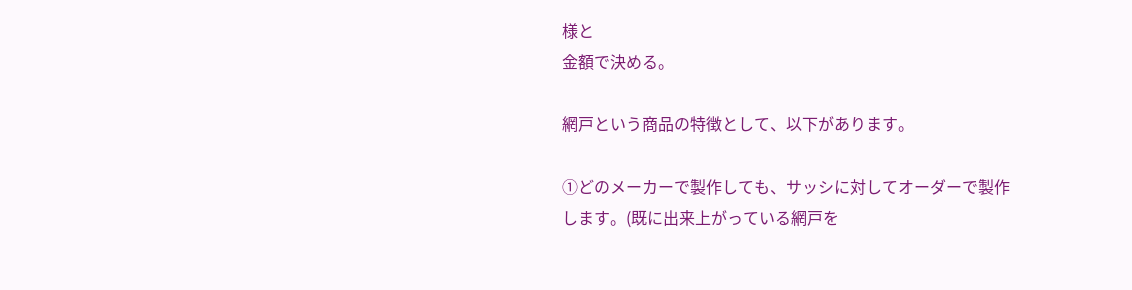様と
金額で決める。

網戸という商品の特徴として、以下があります。

①どのメーカーで製作しても、サッシに対してオーダーで製作します。(既に出来上がっている網戸を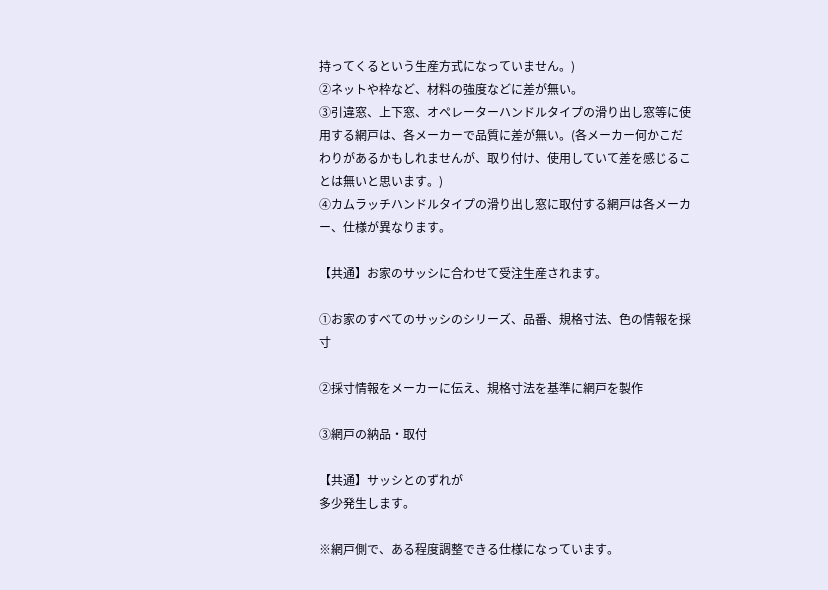持ってくるという生産方式になっていません。)
②ネットや枠など、材料の強度などに差が無い。
③引違窓、上下窓、オペレーターハンドルタイプの滑り出し窓等に使用する網戸は、各メーカーで品質に差が無い。(各メーカー何かこだわりがあるかもしれませんが、取り付け、使用していて差を感じることは無いと思います。)
④カムラッチハンドルタイプの滑り出し窓に取付する網戸は各メーカー、仕様が異なります。

【共通】お家のサッシに合わせて受注生産されます。

①お家のすべてのサッシのシリーズ、品番、規格寸法、色の情報を採寸

②採寸情報をメーカーに伝え、規格寸法を基準に網戸を製作

③網戸の納品・取付

【共通】サッシとのずれが
多少発生します。

※網戸側で、ある程度調整できる仕様になっています。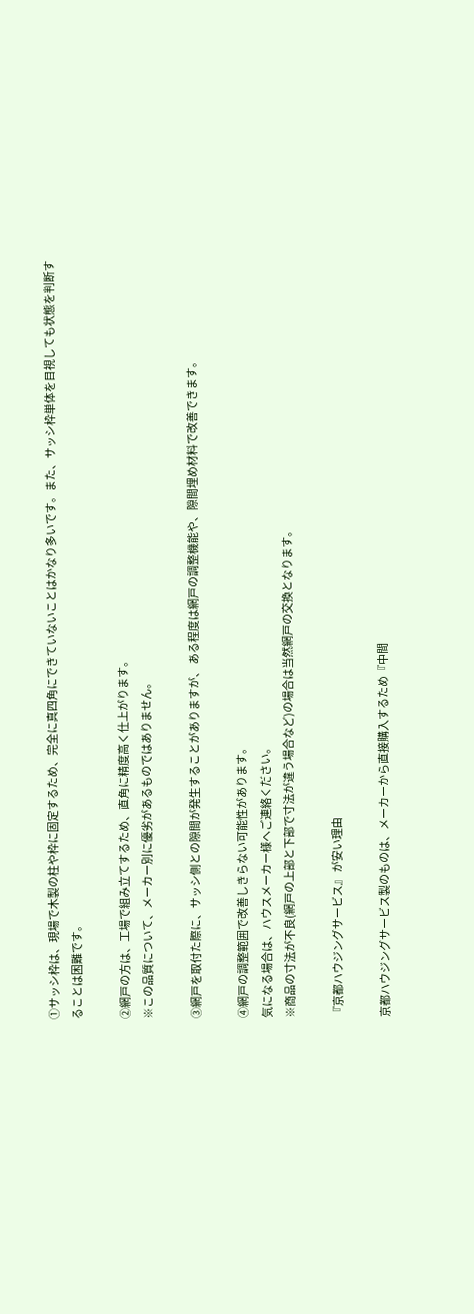①サッシ枠は、現場で木製の柱や枠に固定するため、完全に真四角にできていないことはかなり多いです。また、サッシ枠単体を目視しても状態を判断することは困難です。

②網戸の方は、工場で組み立てするため、直角に精度高く仕上がります。
※この品質について、メーカー別に優劣があるものではありません。

③網戸を取付た際に、サッシ側との隙間が発生することがありますが、 ある程度は網戸の調整機能や、隙間埋め材料で改善できます。

④網戸の調整範囲で改善しきらない可能性があります。
気になる場合は、ハウスメーカー様へご連絡ください。
※商品の寸法が不良(網戸の上部と下部で寸法が違う場合など)の場合は当然網戸の交換となります。

『京都ハウジングサービス』 が安い理由

京都ハウジングサービス製のものは、メーカーから直接購入するため『中間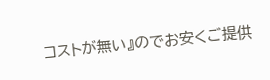コストが無い』のでお安くご提供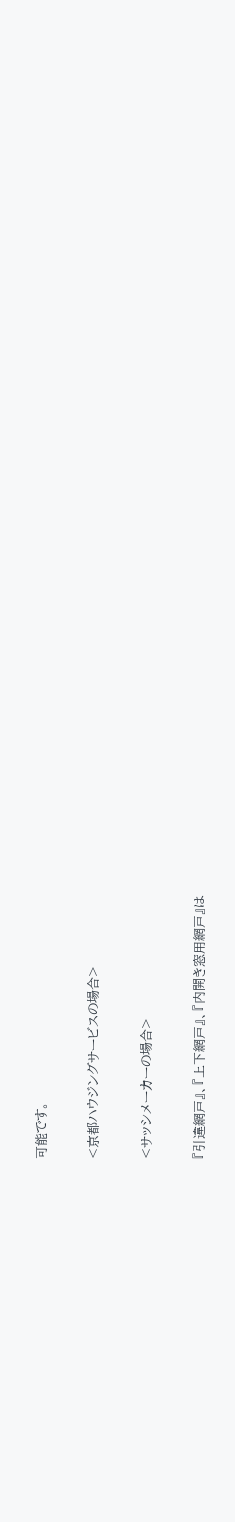可能です。

<京都ハウジングサービスの場合>

<サッシメーカーの場合>

『引違網戸』、『上下網戸』、『内開き窓用網戸』は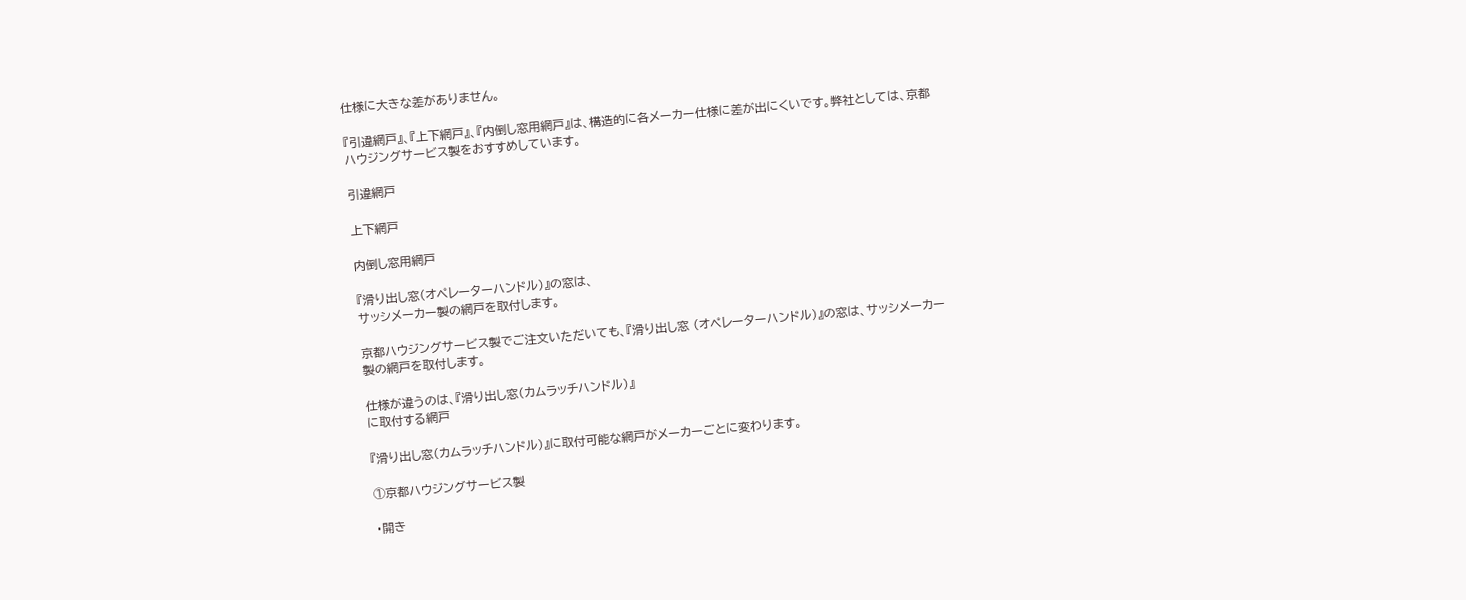仕様に大きな差がありません。

『引違網戸』、『上下網戸』、『内倒し窓用網戸』は、構造的に各メーカー仕様に差が出にくいです。弊社としては、京都ハウジングサービス製をおすすめしています。

引違網戸

上下網戸

内倒し窓用網戸

『滑り出し窓(オペレーターハンドル)』の窓は、
サッシメーカー製の網戸を取付します。

京都ハウジングサービス製でご注文いただいても、『滑り出し窓 (オペレーターハンドル)』の窓は、サッシメーカー製の網戸を取付します。

仕様が違うのは、『滑り出し窓(カムラッチハンドル)』
に取付する網戸

『滑り出し窓(カムラッチハンドル)』に取付可能な網戸がメーカーごとに変わります。

①京都ハウジングサービス製

・開き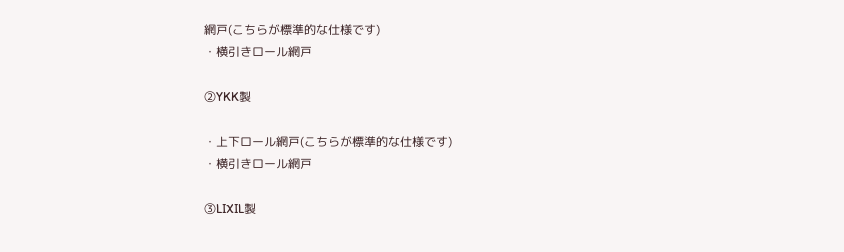網戸(こちらが標準的な仕様です)
・横引きロール網戸

②YKK製

・上下ロール網戸(こちらが標準的な仕様です)
・横引きロール網戸

③LIXIL製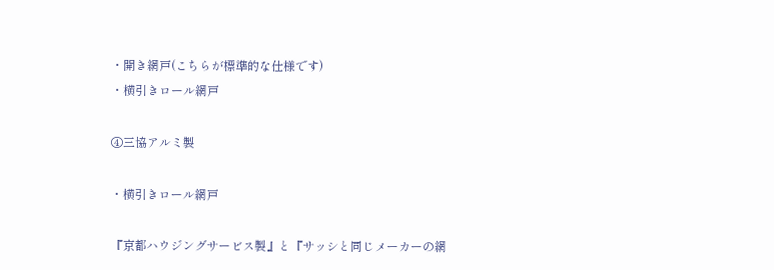・開き網戸(こちらが標準的な仕様です)
・横引きロール網戸

④三協アルミ製

・横引きロール網戸

『京都ハウジングサービス製』と『サッシと同じメーカーの網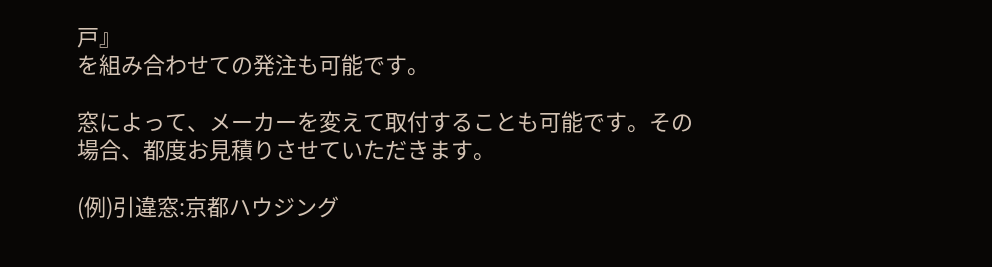戸』
を組み合わせての発注も可能です。

窓によって、メーカーを変えて取付することも可能です。その場合、都度お見積りさせていただきます。

(例)引違窓:京都ハウジング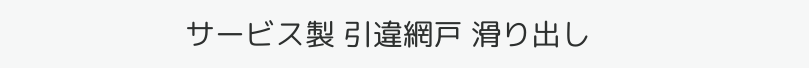サービス製 引違網戸 滑り出し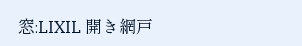窓:LIXIL 開き網戸